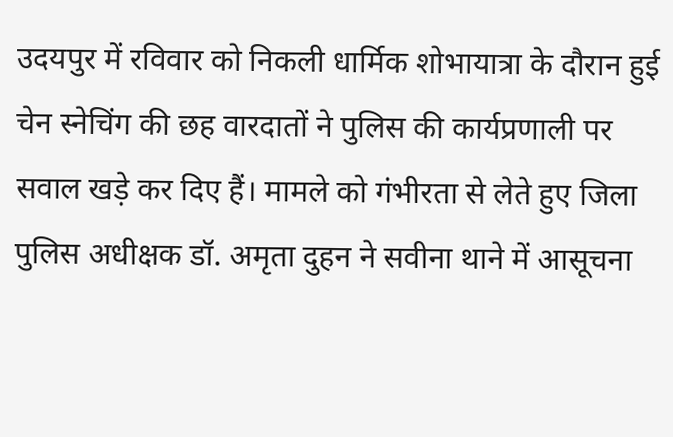उदयपुर में रविवार को निकली धार्मिक शोभायात्रा के दौरान हुई चेन स्नेचिंग की छह वारदातों ने पुलिस की कार्यप्रणाली पर सवाल खड़े कर दिए हैं। मामले को गंभीरता से लेते हुए जिला पुलिस अधीक्षक डॉ. अमृता दुहन ने सवीना थाने में आसूचना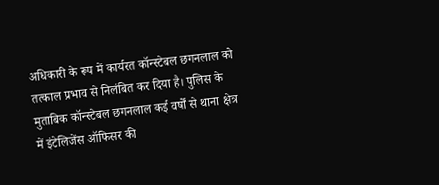अधिकारी के रूप में कार्यरत कॉन्स्टेबल छगनलाल को तत्काल प्रभाव से निलंबित कर दिया है। पुलिस के मुताबिक कॉन्स्टेबल छगनलाल कई वर्षों से थाना क्षेत्र में इंटेलिजेंस ऑफिसर की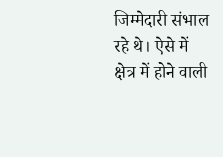जिम्मेदारी संभाल रहे थे। ऐसे में क्षेत्र में होने वाली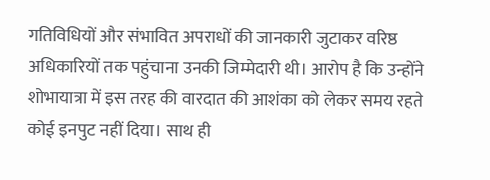गतिविधियों और संभावित अपराधों की जानकारी जुटाकर वरिष्ठ अधिकारियों तक पहुंचाना उनकी जिम्मेदारी थी। आरोप है कि उन्होंने शोभायात्रा में इस तरह की वारदात की आशंका को लेकर समय रहते कोई इनपुट नहीं दिया। साथ ही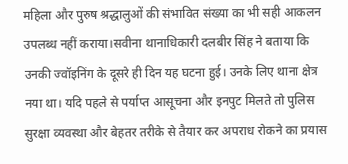महिला और पुरुष श्रद्धालुओं की संभावित संख्या का भी सही आकलन उपलब्ध नहीं कराया।सवीना थानाधिकारी दलबीर सिंह ने बताया कि उनकी ज्वॉइनिंग के दूसरे ही दिन यह घटना हुई। उनके लिए थाना क्षेत्र नया था। यदि पहले से पर्याप्त आसूचना और इनपुट मिलते तो पुलिस सुरक्षा व्यवस्था और बेहतर तरीके से तैयार कर अपराध रोकने का प्रयास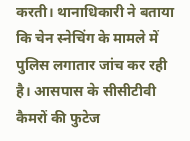करती। थानाधिकारी ने बताया कि चेन स्नेचिंग के मामले में पुलिस लगातार जांच कर रही है। आसपास के सीसीटीवी कैमरों की फुटेज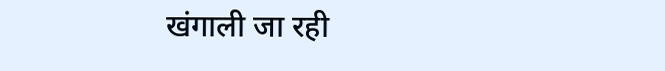खंगाली जा रही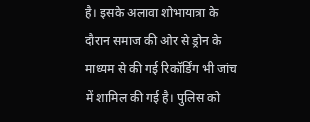है। इसके अलावा शोभायात्रा के दौरान समाज की ओर से ड्रोन के माध्यम से की गई रिकॉर्डिंग भी जांच में शामिल की गई है। पुलिस को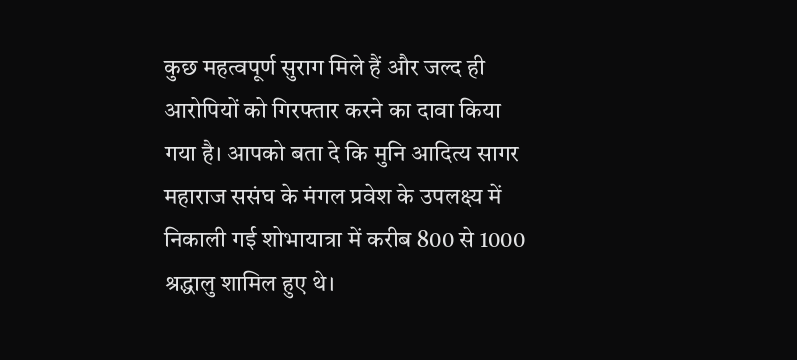कुछ महत्वपूर्ण सुराग मिले हैं और जल्द ही आरोपियों को गिरफ्तार करने का दावा किया गया है। आपको बता दे कि मुनि आदित्य सागर महाराज ससंघ के मंगल प्रवेश के उपलक्ष्य में निकाली गई शोभायात्रा में करीब 800 से 1000 श्रद्धालु शामिल हुए थे।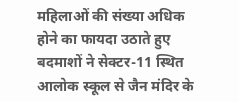महिलाओं की संख्या अधिक होने का फायदा उठाते हुए बदमाशों ने सेक्टर-11 स्थित आलोक स्कूल से जैन मंदिर के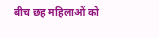बीच छह महिलाओं को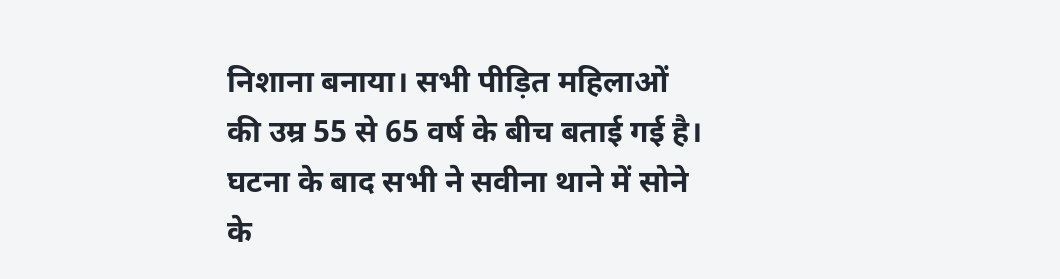निशाना बनाया। सभी पीड़ित महिलाओं की उम्र 55 से 65 वर्ष के बीच बताई गई है। घटना के बाद सभी ने सवीना थाने में सोने के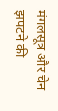मंगलसूत्र और चेन झपटने की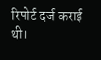रिपोर्ट दर्ज कराई थी।